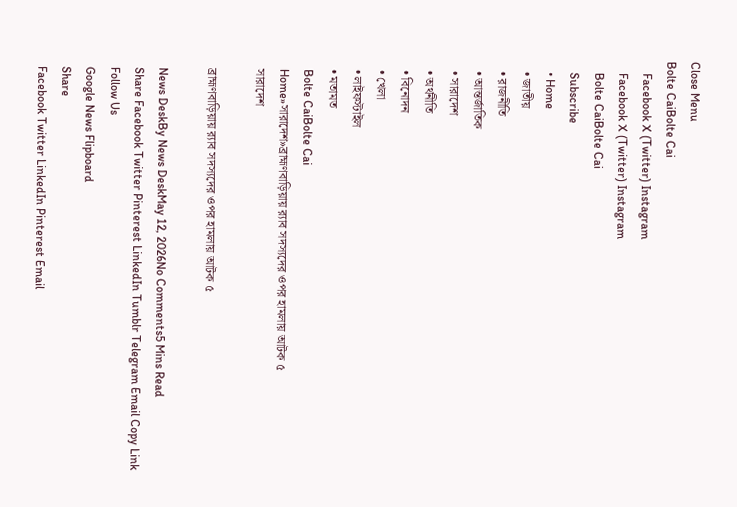Close Menu
Bolte CaiBolte Cai
    Facebook X (Twitter) Instagram
    Facebook X (Twitter) Instagram
    Bolte CaiBolte Cai
    Subscribe
    • Home
    • জাতীয়
    • রাজনীতি
    • আন্তর্জাতিক
    • সারাদেশ
    • অর্থনীতি
    • বিনোদন
    • খেলা
    • লাইফস্টাইল
    • মতামত
    Bolte CaiBolte Cai
    Home»সারাদেশ»ব্রাহ্মণবাড়িয়ায় র‍্যাব সদস্যদের ওপর হামলায় আটক ৫
    সারাদেশ

    ব্রাহ্মণবাড়িয়ায় র‍্যাব সদস্যদের ওপর হামলায় আটক ৫

    News DeskBy News DeskMay 12, 2026No Comments5 Mins Read
    Share Facebook Twitter Pinterest LinkedIn Tumblr Telegram Email Copy Link
    Follow Us
    Google News Flipboard
    Share
    Facebook Twitter LinkedIn Pinterest Email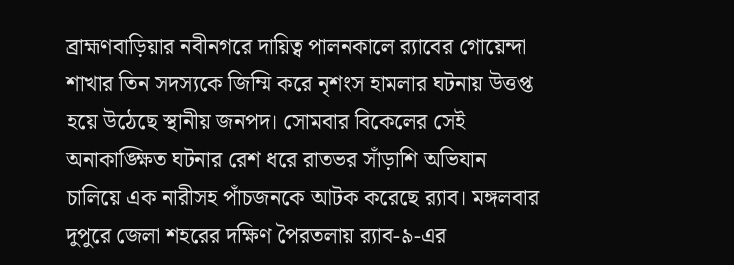ব্রাহ্মণবাড়িয়ার নবীনগরে দায়িত্ব পালনকালে র‍্যাবের গোয়েন্দা শাখার তিন সদস্যকে জিম্মি করে নৃশংস হামলার ঘটনায় উত্তপ্ত হয়ে উঠেছে স্থানীয় জনপদ। সোমবার বিকেলের সেই অনাকাঙ্ক্ষিত ঘটনার রেশ ধরে রাতভর সাঁড়াশি অভিযান চালিয়ে এক নারীসহ পাঁচজনকে আটক করেছে র‍্যাব। মঙ্গলবার দুপুরে জেলা শহরের দক্ষিণ পৈরতলায় র‍্যাব-৯-এর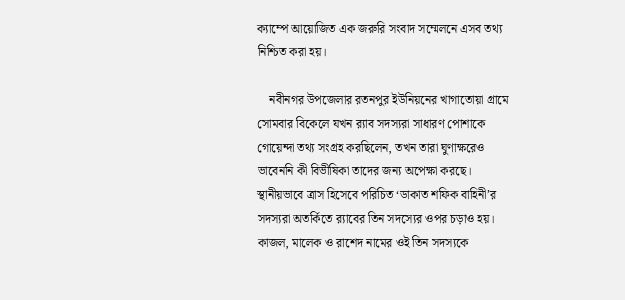ক্যাম্পে আয়োজিত এক জরুরি সংবাদ সম্মেলনে এসব তথ্য নিশ্চিত করা হয়।

    নবীনগর উপজেলার রতনপুর ইউনিয়নের খাগাতোয়া গ্রামে সোমবার বিকেলে যখন র‍্যাব সদস্যরা সাধারণ পোশাকে গোয়েন্দা তথ্য সংগ্রহ করছিলেন, তখন তারা ঘুণাক্ষরেও ভাবেননি কী বিভীষিকা তাদের জন্য অপেক্ষা করছে। স্থানীয়ভাবে ত্রাস হিসেবে পরিচিত ‘ডাকাত শফিক বাহিনী’র সদস্যরা অতর্কিতে র‍্যাবের তিন সদস্যের ওপর চড়াও হয়। কাজল, মালেক ও রাশেদ নামের ওই তিন সদস্যকে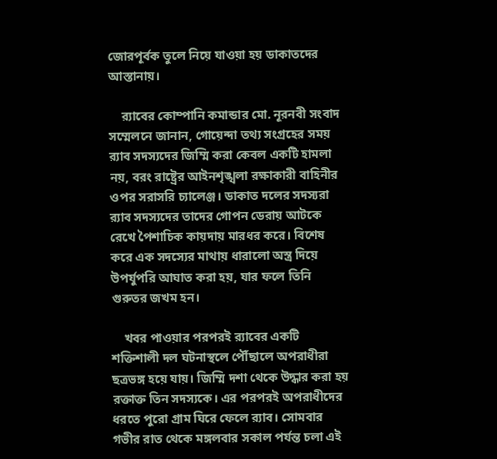জোরপূর্বক তুলে নিয়ে যাওয়া হয় ডাকাতদের আস্তানায়।

    র‍্যাবের কোম্পানি কমান্ডার মো. নূরনবী সংবাদ সম্মেলনে জানান, গোয়েন্দা তথ্য সংগ্রহের সময় র‍্যাব সদস্যদের জিম্মি করা কেবল একটি হামলা নয়, বরং রাষ্ট্রের আইনশৃঙ্খলা রক্ষাকারী বাহিনীর ওপর সরাসরি চ্যালেঞ্জ। ডাকাত দলের সদস্যরা র‍্যাব সদস্যদের তাদের গোপন ডেরায় আটকে রেখে পৈশাচিক কায়দায় মারধর করে। বিশেষ করে এক সদস্যের মাথায় ধারালো অস্ত্র দিয়ে উপর্যুপরি আঘাত করা হয়, যার ফলে তিনি গুরুতর জখম হন।

    খবর পাওয়ার পরপরই র‍্যাবের একটি শক্তিশালী দল ঘটনাস্থলে পৌঁছালে অপরাধীরা ছত্রভঙ্গ হয়ে যায়। জিম্মি দশা থেকে উদ্ধার করা হয় রক্তাক্ত তিন সদস্যকে। এর পরপরই অপরাধীদের ধরতে পুরো গ্রাম ঘিরে ফেলে র‍্যাব। সোমবার গভীর রাত থেকে মঙ্গলবার সকাল পর্যন্ত চলা এই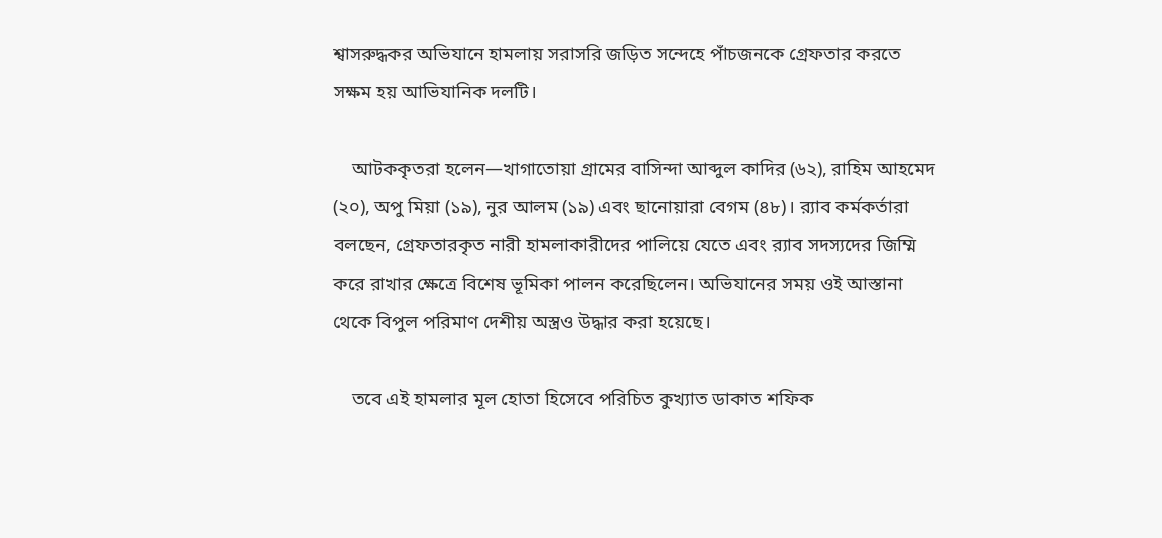শ্বাসরুদ্ধকর অভিযানে হামলায় সরাসরি জড়িত সন্দেহে পাঁচজনকে গ্রেফতার করতে সক্ষম হয় আভিযানিক দলটি।

    আটককৃতরা হলেন—খাগাতোয়া গ্রামের বাসিন্দা আব্দুল কাদির (৬২), রাহিম আহমেদ (২০), অপু মিয়া (১৯), নুর আলম (১৯) এবং ছানোয়ারা বেগম (৪৮)। র‍্যাব কর্মকর্তারা বলছেন, গ্রেফতারকৃত নারী হামলাকারীদের পালিয়ে যেতে এবং র‍্যাব সদস্যদের জিম্মি করে রাখার ক্ষেত্রে বিশেষ ভূমিকা পালন করেছিলেন। অভিযানের সময় ওই আস্তানা থেকে বিপুল পরিমাণ দেশীয় অস্ত্রও উদ্ধার করা হয়েছে।

    তবে এই হামলার মূল হোতা হিসেবে পরিচিত কুখ্যাত ডাকাত শফিক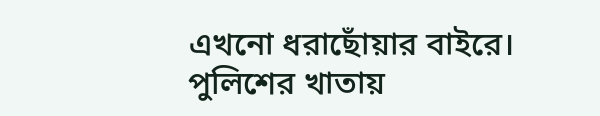এখনো ধরাছোঁয়ার বাইরে। পুলিশের খাতায়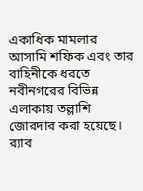একাধিক মামলার আসামি শফিক এবং তার বাহিনীকে ধরতে নবীনগরের বিভিন্ন এলাকায় তল্লাশি জোরদার করা হয়েছে। র‍্যাব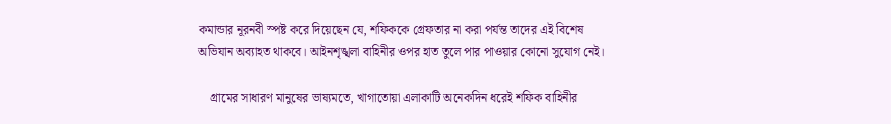কমান্ডার নূরনবী স্পষ্ট করে দিয়েছেন যে, শফিককে গ্রেফতার না করা পর্যন্ত তাদের এই বিশেষ অভিযান অব্যাহত থাকবে। আইনশৃঙ্খলা বাহিনীর ওপর হাত তুলে পার পাওয়ার কোনো সুযোগ নেই।

    গ্রামের সাধারণ মানুষের ভাষ্যমতে, খাগাতোয়া এলাকাটি অনেকদিন ধরেই শফিক বাহিনীর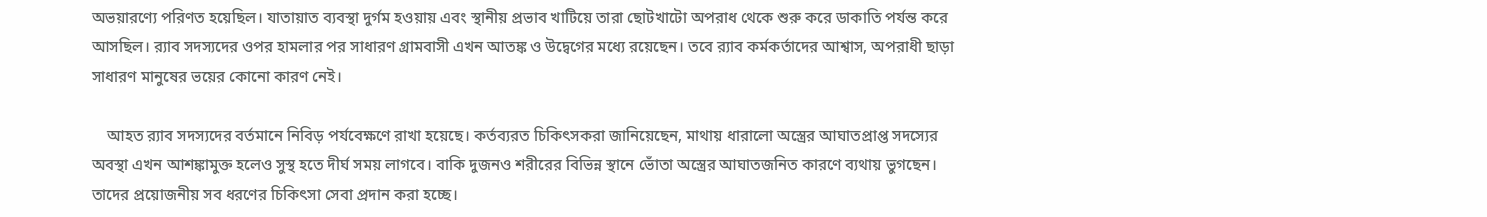অভয়ারণ্যে পরিণত হয়েছিল। যাতায়াত ব্যবস্থা দুর্গম হওয়ায় এবং স্থানীয় প্রভাব খাটিয়ে তারা ছোটখাটো অপরাধ থেকে শুরু করে ডাকাতি পর্যন্ত করে আসছিল। র‍্যাব সদস্যদের ওপর হামলার পর সাধারণ গ্রামবাসী এখন আতঙ্ক ও উদ্বেগের মধ্যে রয়েছেন। তবে র‍্যাব কর্মকর্তাদের আশ্বাস, অপরাধী ছাড়া সাধারণ মানুষের ভয়ের কোনো কারণ নেই।

    আহত র‍্যাব সদস্যদের বর্তমানে নিবিড় পর্যবেক্ষণে রাখা হয়েছে। কর্তব্যরত চিকিৎসকরা জানিয়েছেন, মাথায় ধারালো অস্ত্রের আঘাতপ্রাপ্ত সদস্যের অবস্থা এখন আশঙ্কামুক্ত হলেও সুস্থ হতে দীর্ঘ সময় লাগবে। বাকি দুজনও শরীরের বিভিন্ন স্থানে ভোঁতা অস্ত্রের আঘাতজনিত কারণে ব্যথায় ভুগছেন। তাদের প্রয়োজনীয় সব ধরণের চিকিৎসা সেবা প্রদান করা হচ্ছে।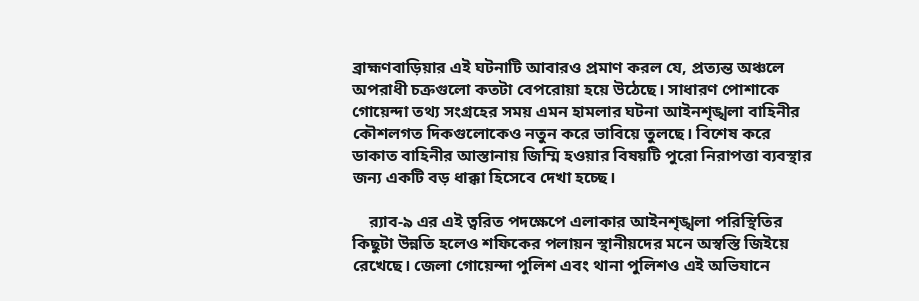ব্রাহ্মণবাড়িয়ার এই ঘটনাটি আবারও প্রমাণ করল যে, প্রত্যন্ত অঞ্চলে অপরাধী চক্রগুলো কতটা বেপরোয়া হয়ে উঠেছে। সাধারণ পোশাকে গোয়েন্দা তথ্য সংগ্রহের সময় এমন হামলার ঘটনা আইনশৃঙ্খলা বাহিনীর কৌশলগত দিকগুলোকেও নতুন করে ভাবিয়ে তুলছে। বিশেষ করে ডাকাত বাহিনীর আস্তানায় জিম্মি হওয়ার বিষয়টি পুরো নিরাপত্তা ব্যবস্থার জন্য একটি বড় ধাক্কা হিসেবে দেখা হচ্ছে।

    র‍্যাব-৯ এর এই ত্বরিত পদক্ষেপে এলাকার আইনশৃঙ্খলা পরিস্থিতির কিছুটা উন্নতি হলেও শফিকের পলায়ন স্থানীয়দের মনে অস্বস্তি জিইয়ে রেখেছে। জেলা গোয়েন্দা পুলিশ এবং থানা পুলিশও এই অভিযানে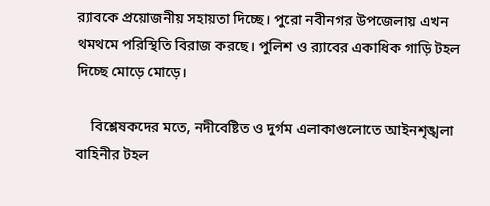র‍্যাবকে প্রয়োজনীয় সহায়তা দিচ্ছে। পুরো নবীনগর উপজেলায় এখন থমথমে পরিস্থিতি বিরাজ করছে। পুলিশ ও র‍্যাবের একাধিক গাড়ি টহল দিচ্ছে মোড়ে মোড়ে।

    বিশ্লেষকদের মতে, নদীবেষ্টিত ও দুর্গম এলাকাগুলোতে আইনশৃঙ্খলা বাহিনীর টহল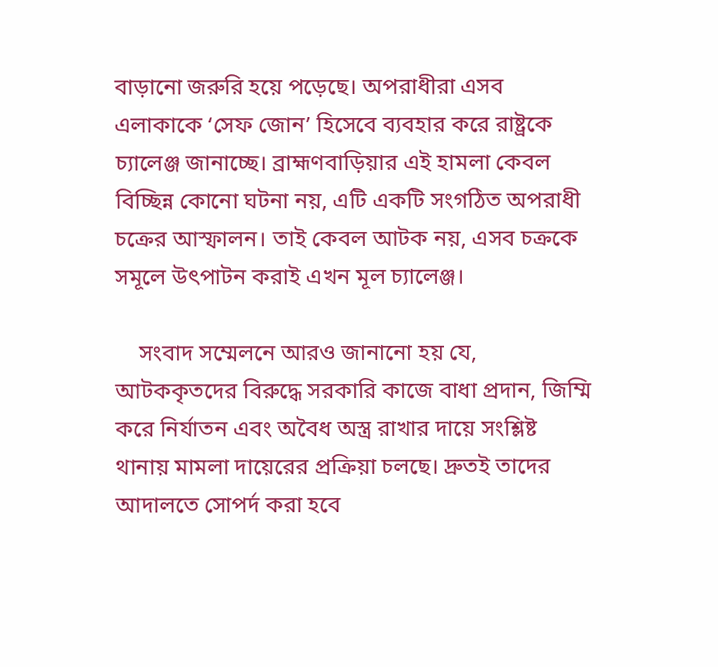বাড়ানো জরুরি হয়ে পড়েছে। অপরাধীরা এসব এলাকাকে ‘সেফ জোন’ হিসেবে ব্যবহার করে রাষ্ট্রকে চ্যালেঞ্জ জানাচ্ছে। ব্রাহ্মণবাড়িয়ার এই হামলা কেবল বিচ্ছিন্ন কোনো ঘটনা নয়, এটি একটি সংগঠিত অপরাধী চক্রের আস্ফালন। তাই কেবল আটক নয়, এসব চক্রকে সমূলে উৎপাটন করাই এখন মূল চ্যালেঞ্জ।

    সংবাদ সম্মেলনে আরও জানানো হয় যে, আটককৃতদের বিরুদ্ধে সরকারি কাজে বাধা প্রদান, জিম্মি করে নির্যাতন এবং অবৈধ অস্ত্র রাখার দায়ে সংশ্লিষ্ট থানায় মামলা দায়েরের প্রক্রিয়া চলছে। দ্রুতই তাদের আদালতে সোপর্দ করা হবে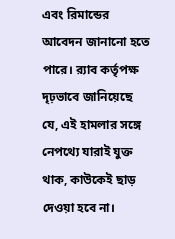এবং রিমান্ডের আবেদন জানানো হতে পারে। র‍্যাব কর্তৃপক্ষ দৃঢ়ভাবে জানিয়েছে যে, এই হামলার সঙ্গে নেপথ্যে যারাই যুক্ত থাক, কাউকেই ছাড় দেওয়া হবে না।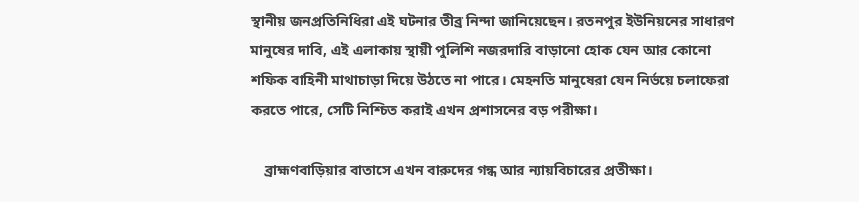স্থানীয় জনপ্রতিনিধিরা এই ঘটনার তীব্র নিন্দা জানিয়েছেন। রতনপুর ইউনিয়নের সাধারণ মানুষের দাবি, এই এলাকায় স্থায়ী পুলিশি নজরদারি বাড়ানো হোক যেন আর কোনো শফিক বাহিনী মাথাচাড়া দিয়ে উঠতে না পারে। মেহনতি মানুষেরা যেন নির্ভয়ে চলাফেরা করতে পারে, সেটি নিশ্চিত করাই এখন প্রশাসনের বড় পরীক্ষা।

    ব্রাহ্মণবাড়িয়ার বাতাসে এখন বারুদের গন্ধ আর ন্যায়বিচারের প্রতীক্ষা।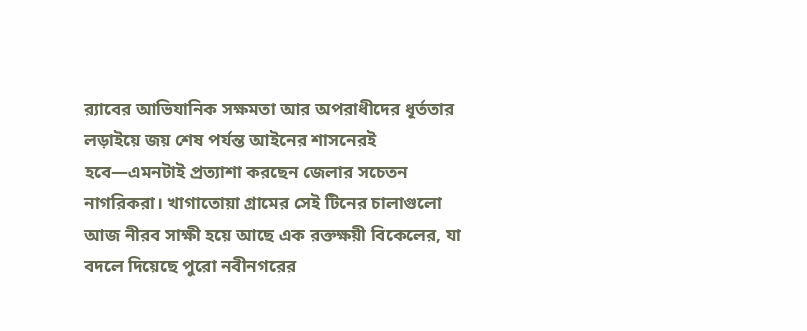র‍্যাবের আভিযানিক সক্ষমতা আর অপরাধীদের ধূর্ততার লড়াইয়ে জয় শেষ পর্যন্ত আইনের শাসনেরই হবে—এমনটাই প্রত্যাশা করছেন জেলার সচেতন নাগরিকরা। খাগাতোয়া গ্রামের সেই টিনের চালাগুলো আজ নীরব সাক্ষী হয়ে আছে এক রক্তক্ষয়ী বিকেলের, যা বদলে দিয়েছে পুরো নবীনগরের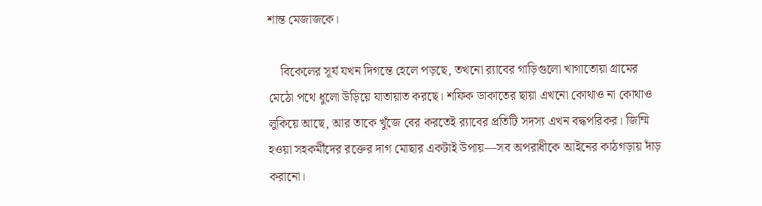শান্ত মেজাজকে।

    বিকেলের সূর্য যখন দিগন্তে হেলে পড়ছে, তখনো র‍্যাবের গাড়িগুলো খাগাতোয়া গ্রামের মেঠো পথে ধুলো উড়িয়ে যাতায়াত করছে। শফিক ডাকাতের ছায়া এখনো কোথাও না কোথাও লুকিয়ে আছে, আর তাকে খুঁজে বের করতেই র‍্যাবের প্রতিটি সদস্য এখন বদ্ধপরিকর। জিম্মি হওয়া সহকর্মীদের রক্তের দাগ মোছার একটাই উপায়—সব অপরাধীকে আইনের কাঠগড়ায় দাঁড় করানো।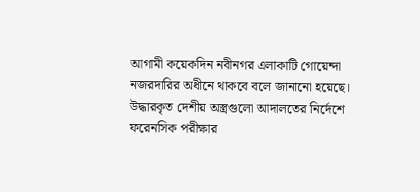আগামী কয়েকদিন নবীনগর এলাকাটি গোয়েন্দা নজরদারির অধীনে থাকবে বলে জানানো হয়েছে। উদ্ধারকৃত দেশীয় অস্ত্রগুলো আদালতের নির্দেশে ফরেনসিক পরীক্ষার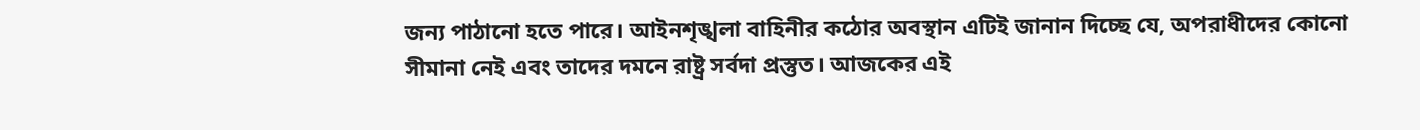জন্য পাঠানো হতে পারে। আইনশৃঙ্খলা বাহিনীর কঠোর অবস্থান এটিই জানান দিচ্ছে যে, অপরাধীদের কোনো সীমানা নেই এবং তাদের দমনে রাষ্ট্র সর্বদা প্রস্তুত। আজকের এই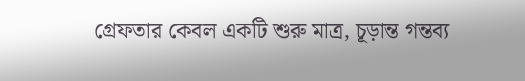গ্রেফতার কেবল একটি শুরু মাত্র, চূড়ান্ত গন্তব্য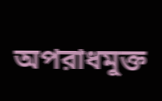অপরাধমুক্ত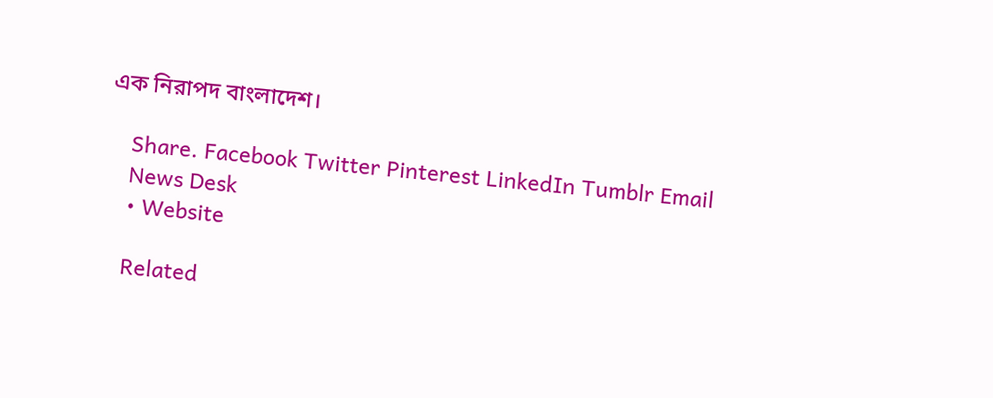এক নিরাপদ বাংলাদেশ।

    Share. Facebook Twitter Pinterest LinkedIn Tumblr Email
    News Desk
    • Website

    Related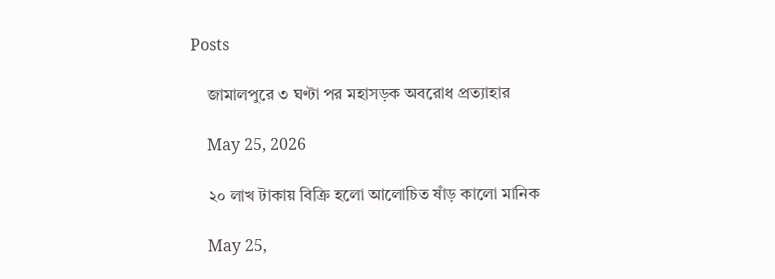Posts

    জামালপুরে ৩ ঘণ্টা পর মহাসড়ক অবরোধ প্রত্যাহার

    May 25, 2026

    ২০ লাখ টাকায় বিক্রি হলো আলোচিত ষাঁড় কালো মানিক

    May 25,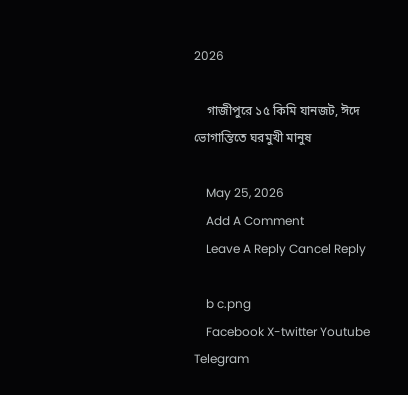2026

    গাজীপুরে ১৫ কিমি যানজট, ঈদে ভোগান্তিতে ঘরমুখী মানুষ

    May 25, 2026
    Add A Comment
    Leave A Reply Cancel Reply

    b c.png
    Facebook X-twitter Youtube Telegram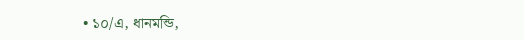• ১০/এ, ধানমন্ডি,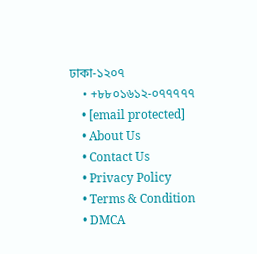ঢাকা-১২০৭
    • +৮৮০১৬১২-০৭৭৭৭৭
    • [email protected]
    • About Us
    • Contact Us
    • Privacy Policy
    • Terms & Condition
    • DMCA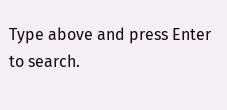Type above and press Enter to search.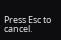Press Esc to cancel.